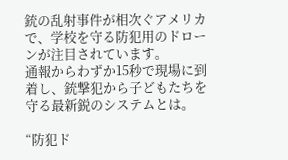銃の乱射事件が相次ぐアメリカで、学校を守る防犯用のドローンが注目されています。
通報からわずか15秒で現場に到着し、銃撃犯から子どもたちを守る最新鋭のシステムとは。

“防犯ド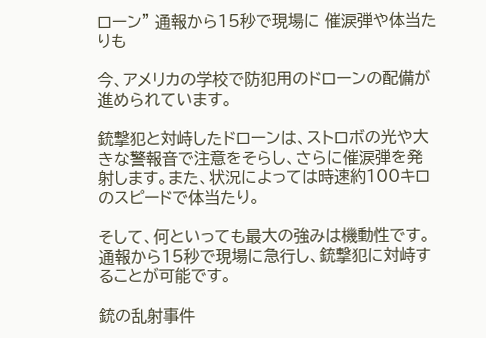ローン” 通報から15秒で現場に 催涙弾や体当たりも

今、アメリカの学校で防犯用のドローンの配備が進められています。

銃撃犯と対峙したドローンは、ストロボの光や大きな警報音で注意をそらし、さらに催涙弾を発射します。また、状況によっては時速約100キロのスピードで体当たり。

そして、何といっても最大の強みは機動性です。通報から15秒で現場に急行し、銃撃犯に対峙することが可能です。

銃の乱射事件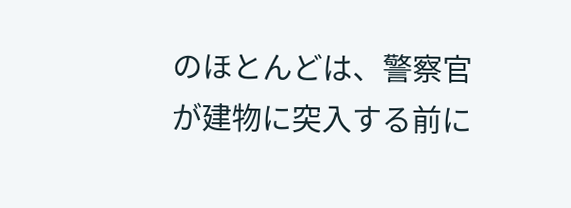のほとんどは、警察官が建物に突入する前に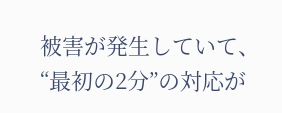被害が発生していて、“最初の2分”の対応が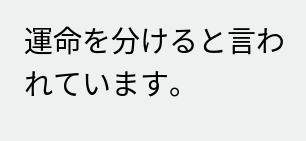運命を分けると言われています。